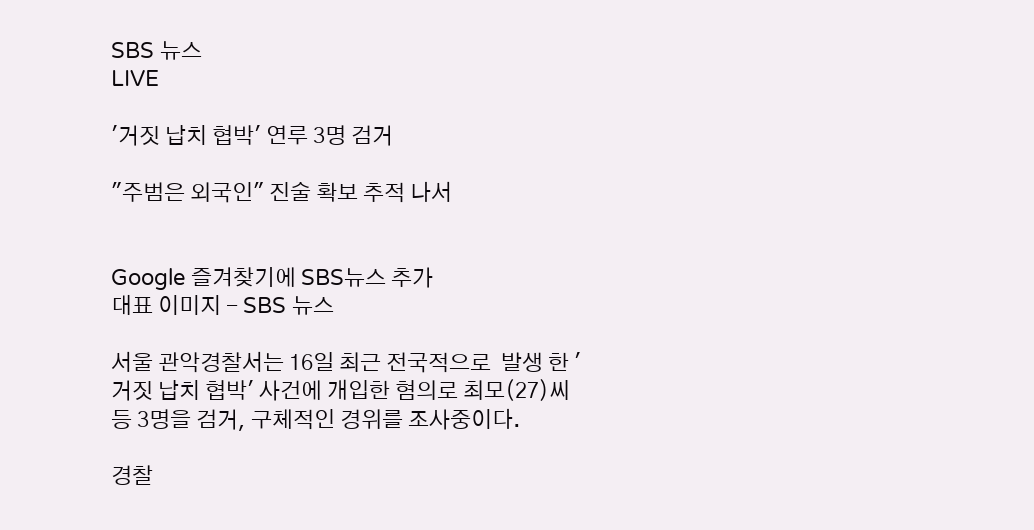SBS 뉴스
LIVE

'거짓 납치 협박' 연루 3명 검거

"주범은 외국인" 진술 확보 추적 나서


Google 즐겨찾기에 SBS뉴스 추가
대표 이미지 - SBS 뉴스

서울 관악경찰서는 16일 최근 전국적으로  발생 한 '거짓 납치 협박' 사건에 개입한 혐의로 최모(27)씨 등 3명을 검거, 구체적인 경위를 조사중이다.

경찰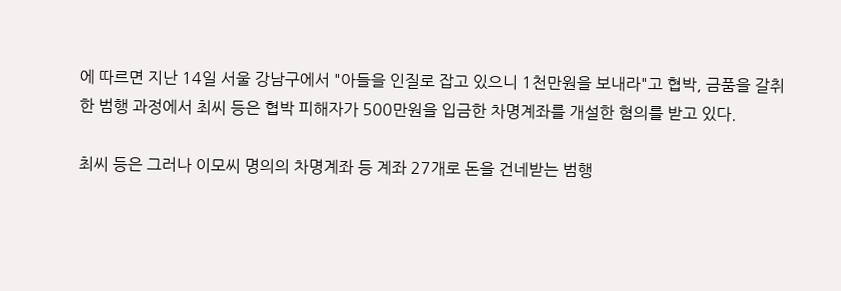에 따르면 지난 14일 서울 강남구에서 "아들을 인질로 잡고 있으니 1천만원을 보내라"고 협박, 금품을 갈취한 범행 과정에서 최씨 등은 협박 피해자가 500만원을 입금한 차명계좌를 개설한 혐의를 받고 있다.

최씨 등은 그러나 이모씨 명의의 차명계좌 등 계좌 27개로 돈을 건네받는 범행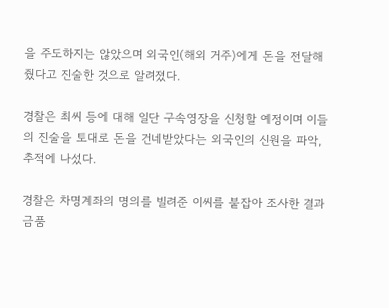을 주도하지는 않았으며 외국인(해외 거주)에게 돈을 전달해 줬다고 진술한 것으로 알려졌다.

경찰은 최씨 등에 대해 일단 구속영장을 신청할 예정이며 이들의 진술을 토대로 돈을 건네받았다는 외국인의 신원을 파악, 추적에 나섰다.

경찰은 차명계좌의 명의를 빌려준 이씨를 붙잡아 조사한 결과 금품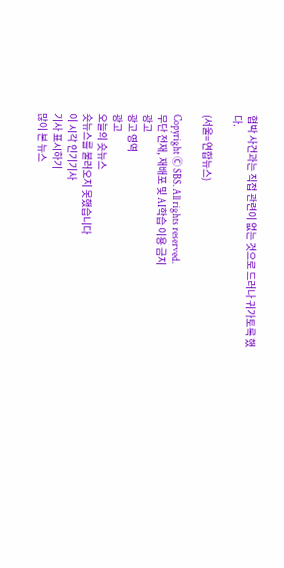협박 사건과는 직접 관련이 없는 것으로 드러나 귀가토록 했다.

(서울=연합뉴스)

Copyright Ⓒ SBS. All rights reserved.
무단 전재, 재배포 및 AI학습 이용 금지
광고
광고 영역
광고
오늘의 숏뉴스
숏뉴스를 불러오지 못했습니다
이 시각 인기기사
기사 표시하기
많이 본 뉴스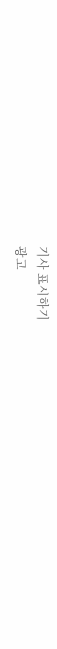기사 표시하기
광고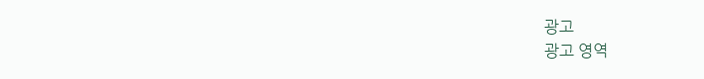광고
광고 영역